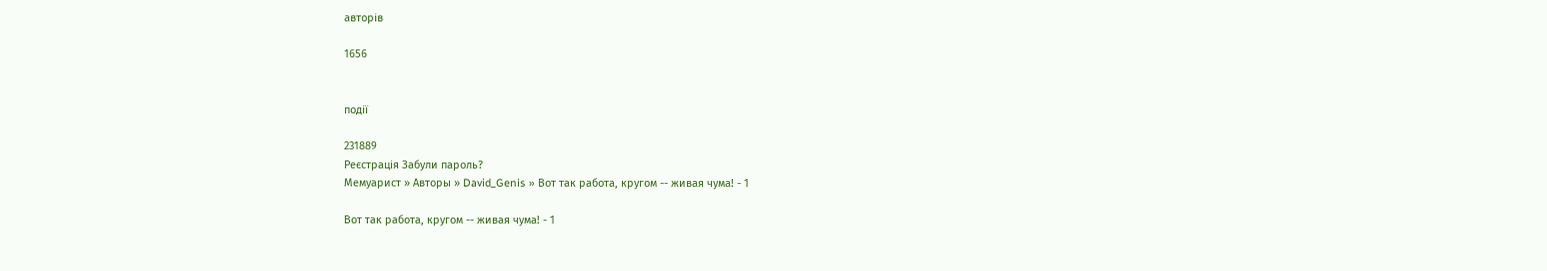авторів

1656


події

231889
Реєстрація Забули пароль?
Мемуарист » Авторы » David_Genis » Вот так работа, кругом -- живая чума! - 1

Вот так работа, кругом -- живая чума! - 1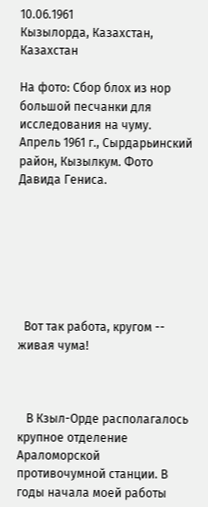10.06.1961
Кызылорда, Казахстан, Казахстан

На фото: Сбор блох из нор большой песчанки для исследования на чуму.  Апрель 1961 г., Сырдарьинский район, Кызылкум. Фото Давида Гениса.







  Вот так работа, кругом -- живая чума!



   В Кзыл-Орде располагалось крупное отделение Араломорской противочумной станции. В годы начала моей работы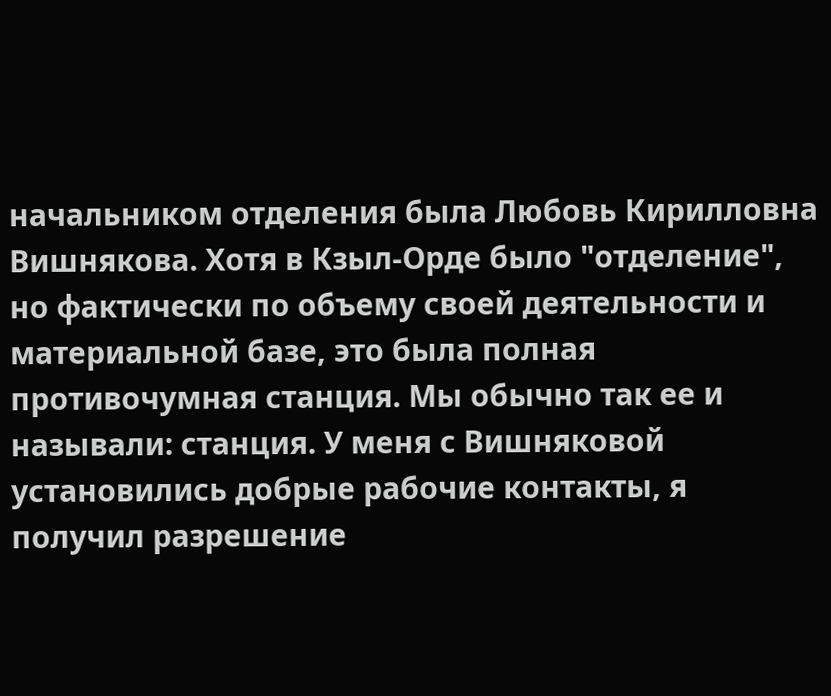начальником отделения была Любовь Кирилловна Вишнякова. Хотя в Кзыл-Орде было "отделение", но фактически по объему своей деятельности и материальной базе, это была полная противочумная станция. Мы обычно так ее и называли: станция. У меня с Вишняковой установились добрые рабочие контакты, я получил разрешение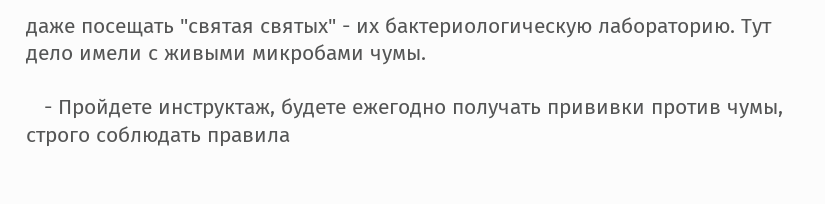даже посещать "святая святых" - их бактериологическую лабораторию. Тут дело имели с живыми микробами чумы.

   - Пройдете инструктаж, будете ежегодно получать прививки против чумы, строго соблюдать правила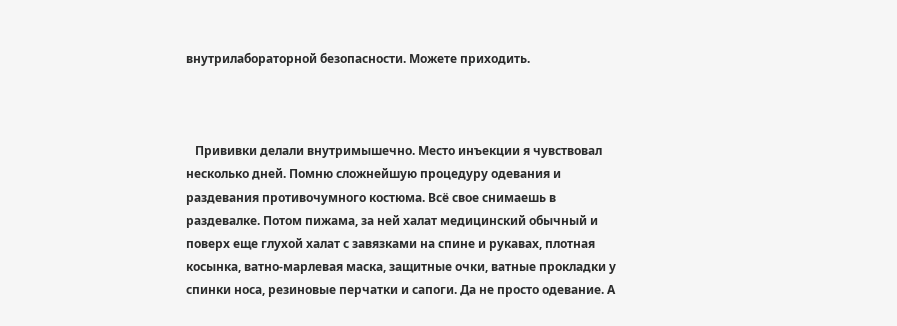внутрилабораторной безопасности. Можете приходить.



   Прививки делали внутримышечно. Место инъекции я чувствовал несколько дней. Помню сложнейшую процедуру одевания и раздевания противочумного костюма. Всё свое снимаешь в раздевалке. Потом пижама, за ней халат медицинский обычный и поверх еще глухой халат с завязками на спине и рукавах, плотная косынка, ватно-марлевая маска, защитные очки, ватные прокладки у спинки носа, резиновые перчатки и сапоги. Да не просто одевание. А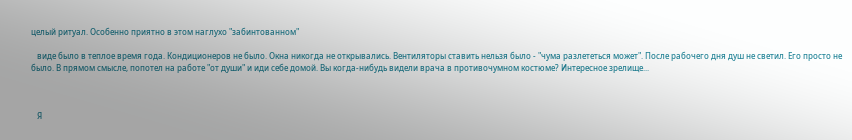целый ритуал. Особенно приятно в этом наглухо "забинтованном"

   виде было в теплое время года. Кондиционеров не было. Окна никогда не открывались. Вентиляторы ставить нельзя было - "чума разлететься может". После рабочего дня душ не светил. Его просто не было. В прямом смысле, попотел на работе "от души" и иди себе домой. Вы когда-нибудь видели врача в противочумном костюме? Интересное зрелище...



   Я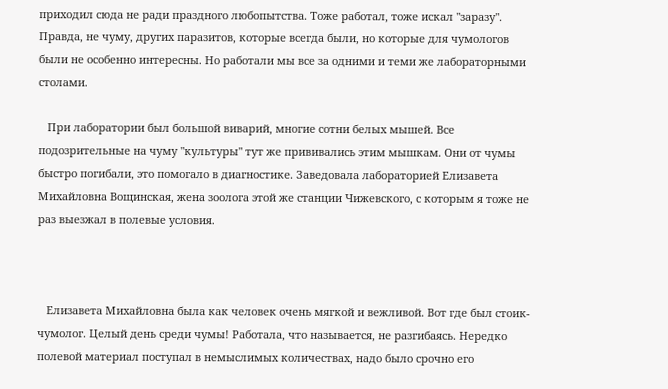приходил сюда не ради праздного любопытства. Тоже работал, тоже искал "заразу". Правда, не чуму, других паразитов, которые всегда были, но которые для чумологов были не особенно интересны. Но работали мы все за одними и теми же лабораторными столами.

   При лаборатории был большой виварий, многие сотни белых мышей. Все подозрительные на чуму "культуры" тут же прививались этим мышкам. Они от чумы быстро погибали, это помогало в диагностике. Заведовала лабораторией Елизавета Михайловна Вощинская, жена зоолога этой же станции Чижевского, с которым я тоже не раз выезжал в полевые условия.



   Елизавета Михайловна была как человек очень мягкой и вежливой. Вот где был стоик-чумолог. Целый день среди чумы! Работала, что называется, не разгибаясь. Нередко полевой материал поступал в немыслимых количествах, надо было срочно его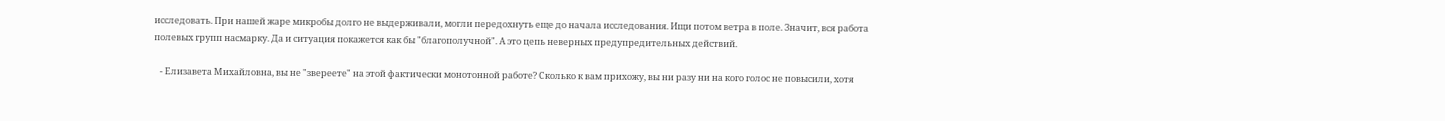исследовать. При нашей жаре микробы долго не выдерживали, могли передохнуть еще до начала исследования. Ищи потом ветра в поле. Значит, вся работа полевых групп насмарку. Да и ситуация покажется как бы "благополучной". А это цепь неверных предупредительных действий.

   - Елизавета Михайловна, вы не "звереете" на этой фактически монотонной работе? Сколько к вам прихожу, вы ни разу ни на кого голос не повысили, хотя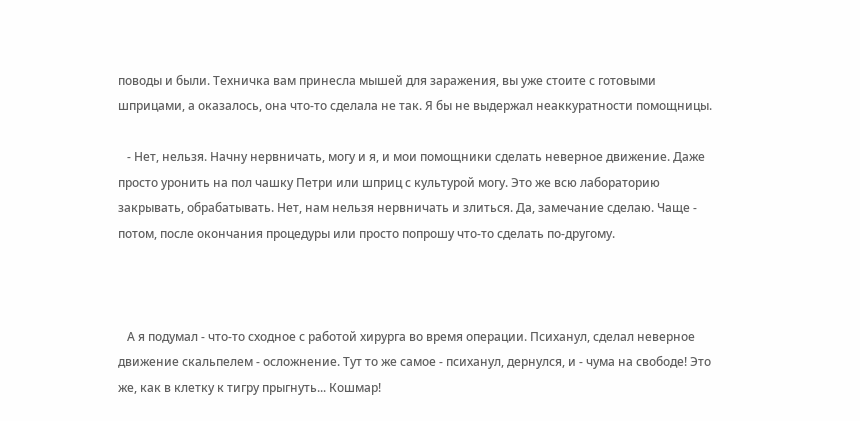поводы и были. Техничка вам принесла мышей для заражения, вы уже стоите с готовыми шприцами, а оказалось, она что-то сделала не так. Я бы не выдержал неаккуратности помощницы.

   - Нет, нельзя. Начну нервничать, могу и я, и мои помощники сделать неверное движение. Даже просто уронить на пол чашку Петри или шприц с культурой могу. Это же всю лабораторию закрывать, обрабатывать. Нет, нам нельзя нервничать и злиться. Да, замечание сделаю. Чаще - потом, после окончания процедуры или просто попрошу что-то сделать по-другому.



   А я подумал - что-то сходное с работой хирурга во время операции. Психанул, сделал неверное движение скальпелем - осложнение. Тут то же самое - психанул, дернулся, и - чума на свободе! Это же, как в клетку к тигру прыгнуть... Кошмар!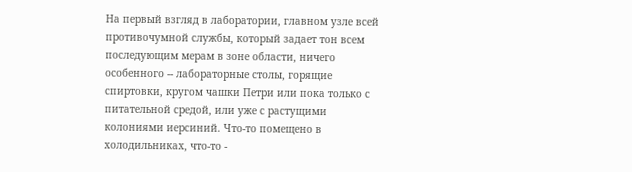На первый взгляд в лаборатории, главном узле всей противочумной службы, который задает тон всем последующим мерам в зоне области, ничего особенного -- лабораторные столы, горящие спиртовки, кругом чашки Петри или пока только с питательной средой, или уже с растущими колониями иерсиний. Что-то помещено в холодильниках, что-то -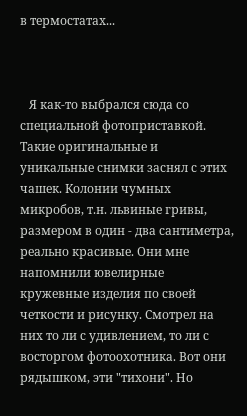в термостатах...



   Я как-то выбрался сюда со специальной фотоприставкой. Такие оригинальные и уникальные снимки заснял с этих чашек. Колонии чумных микробов, т.н. львиные гривы, размером в один - два сантиметра, реально красивые. Они мне напомнили ювелирные кружевные изделия по своей четкости и рисунку. Смотрел на них то ли с удивлением, то ли с восторгом фотоохотника. Вот они рядышком, эти "тихони". Но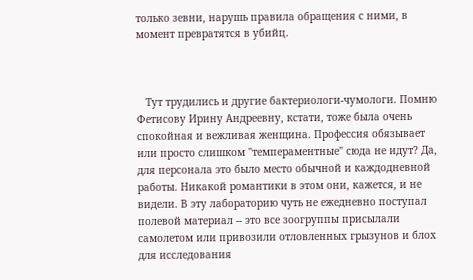только зевни, нарушь правила обращения с ними, в момент превратятся в убийц.



   Тут трудились и другие бактериологи-чумологи. Помню Фетисову Ирину Андреевну, кстати, тоже была очень спокойная и вежливая женщина. Профессия обязывает или просто слишком "темпераментные" сюда не идут? Да, для персонала это было место обычной и каждодневной работы. Никакой романтики в этом они, кажется, и не видели. В эту лабораторию чуть не ежедневно поступал полевой материал -- это все зоогруппы присылали самолетом или привозили отловленных грызунов и блох для исследования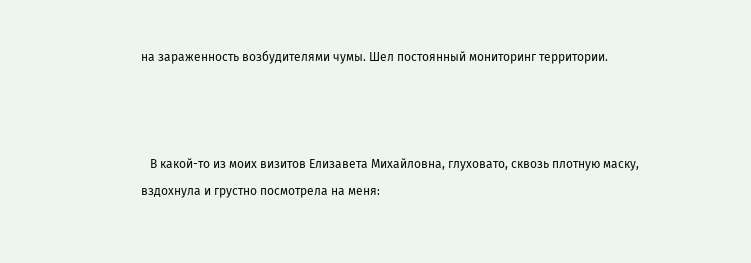на зараженность возбудителями чумы. Шел постоянный мониторинг территории.



   В какой-то из моих визитов Елизавета Михайловна, глуховато, сквозь плотную маску, вздохнула и грустно посмотрела на меня: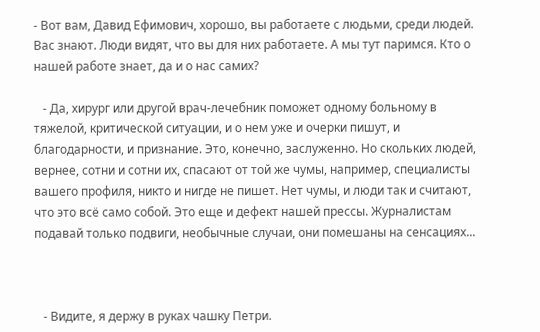- Вот вам, Давид Ефимович, хорошо, вы работаете с людьми, среди людей. Вас знают. Люди видят, что вы для них работаете. А мы тут паримся. Кто о нашей работе знает, да и о нас самих?

   - Да, хирург или другой врач-лечебник поможет одному больному в тяжелой, критической ситуации, и о нем уже и очерки пишут, и благодарности, и признание. Это, конечно, заслуженно. Но скольких людей, вернее, сотни и сотни их, спасают от той же чумы, например, специалисты вашего профиля, никто и нигде не пишет. Нет чумы, и люди так и считают, что это всё само собой. Это еще и дефект нашей прессы. Журналистам подавай только подвиги, необычные случаи, они помешаны на сенсациях...



   - Видите, я держу в руках чашку Петри.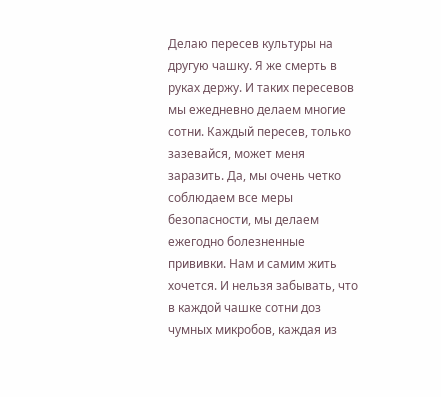Делаю пересев культуры на другую чашку. Я же смерть в руках держу. И таких пересевов мы ежедневно делаем многие сотни. Каждый пересев, только зазевайся, может меня заразить. Да, мы очень четко соблюдаем все меры безопасности, мы делаем ежегодно болезненные прививки. Нам и самим жить хочется. И нельзя забывать, что в каждой чашке сотни доз чумных микробов, каждая из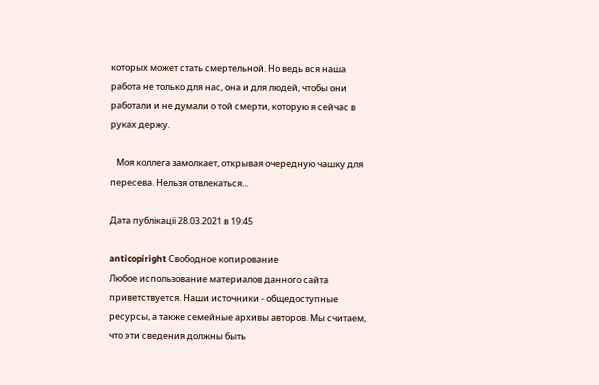которых может стать смертельной. Но ведь вся наша работа не только для нас, она и для людей, чтобы они работали и не думали о той смерти, которую я сейчас в руках держу.

   Моя коллега замолкает, открывая очередную чашку для пересева. Нельзя отвлекаться...

Дата публікації 28.03.2021 в 19:45

anticopiright Свободное копирование
Любое использование материалов данного сайта приветствуется. Наши источники - общедоступные ресурсы, а также семейные архивы авторов. Мы считаем, что эти сведения должны быть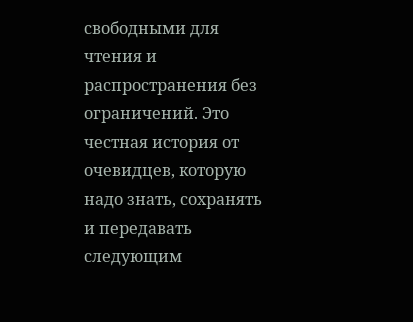свободными для чтения и распространения без ограничений. Это честная история от очевидцев, которую надо знать, сохранять и передавать следующим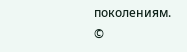поколениям.
©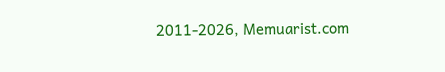2011-2026, Memuarist.com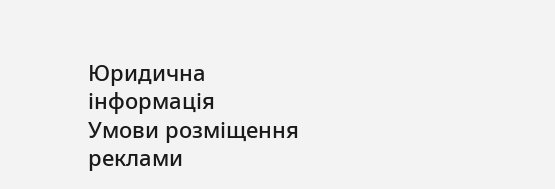Юридична інформація
Умови розміщення реклами